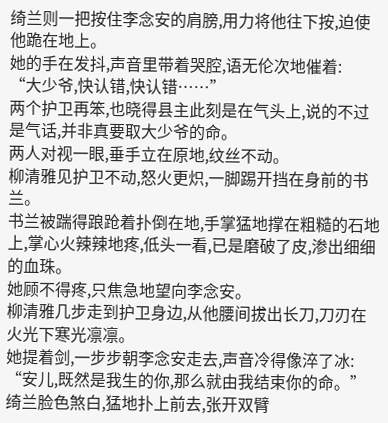绮兰则一把按住李念安的肩膀,用力将他往下按,迫使他跪在地上。
她的手在发抖,声音里带着哭腔,语无伦次地催着:
“大少爷,快认错,快认错……”
两个护卫再笨,也晓得县主此刻是在气头上,说的不过是气话,并非真要取大少爷的命。
两人对视一眼,垂手立在原地,纹丝不动。
柳清雅见护卫不动,怒火更炽,一脚踢开挡在身前的书兰。
书兰被踹得踉跄着扑倒在地,手掌猛地撑在粗糙的石地上,掌心火辣辣地疼,低头一看,已是磨破了皮,渗出细细的血珠。
她顾不得疼,只焦急地望向李念安。
柳清雅几步走到护卫身边,从他腰间拔出长刀,刀刃在火光下寒光凛凛。
她提着剑,一步步朝李念安走去,声音冷得像淬了冰:
“安儿,既然是我生的你,那么就由我结束你的命。”
绮兰脸色煞白,猛地扑上前去,张开双臂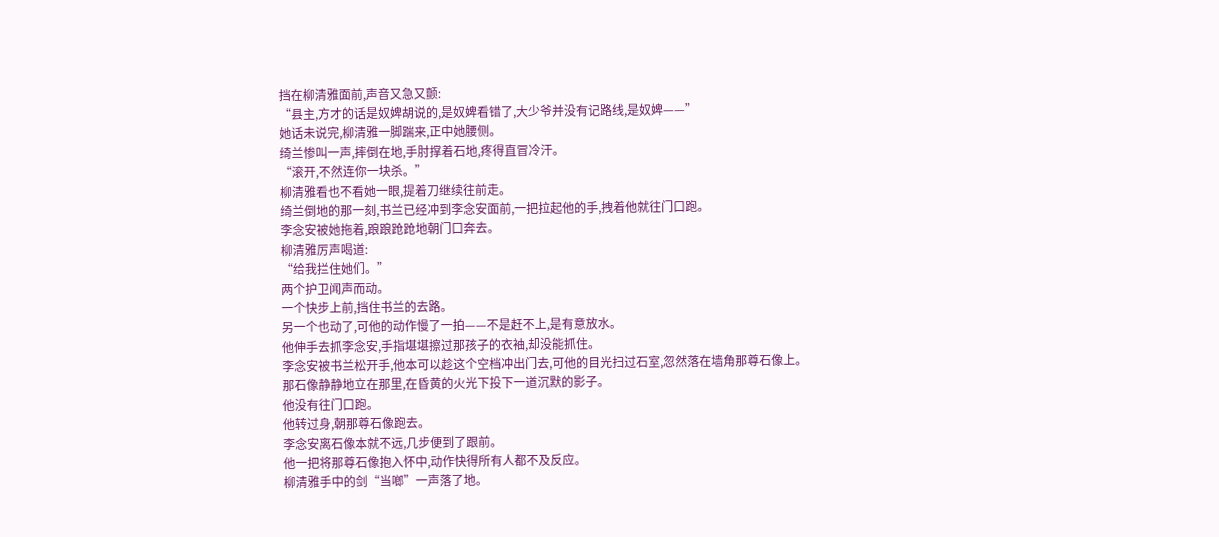挡在柳清雅面前,声音又急又颤:
“县主,方才的话是奴婢胡说的,是奴婢看错了,大少爷并没有记路线,是奴婢——”
她话未说完,柳清雅一脚踹来,正中她腰侧。
绮兰惨叫一声,摔倒在地,手肘撑着石地,疼得直冒冷汗。
“滚开,不然连你一块杀。”
柳清雅看也不看她一眼,提着刀继续往前走。
绮兰倒地的那一刻,书兰已经冲到李念安面前,一把拉起他的手,拽着他就往门口跑。
李念安被她拖着,踉踉跄跄地朝门口奔去。
柳清雅厉声喝道:
“给我拦住她们。”
两个护卫闻声而动。
一个快步上前,挡住书兰的去路。
另一个也动了,可他的动作慢了一拍——不是赶不上,是有意放水。
他伸手去抓李念安,手指堪堪擦过那孩子的衣袖,却没能抓住。
李念安被书兰松开手,他本可以趁这个空档冲出门去,可他的目光扫过石室,忽然落在墙角那尊石像上。
那石像静静地立在那里,在昏黄的火光下投下一道沉默的影子。
他没有往门口跑。
他转过身,朝那尊石像跑去。
李念安离石像本就不远,几步便到了跟前。
他一把将那尊石像抱入怀中,动作快得所有人都不及反应。
柳清雅手中的剑“当啷”一声落了地。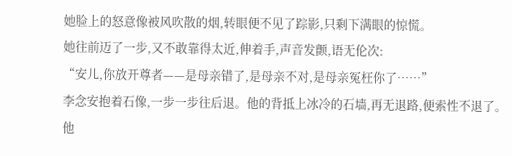她脸上的怒意像被风吹散的烟,转眼便不见了踪影,只剩下满眼的惊慌。
她往前迈了一步,又不敢靠得太近,伸着手,声音发颤,语无伦次:
“安儿,你放开尊者——是母亲错了,是母亲不对,是母亲冤枉你了……”
李念安抱着石像,一步一步往后退。他的背抵上冰冷的石墙,再无退路,便索性不退了。
他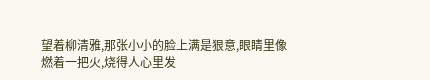望着柳清雅,那张小小的脸上满是狠意,眼睛里像燃着一把火,烧得人心里发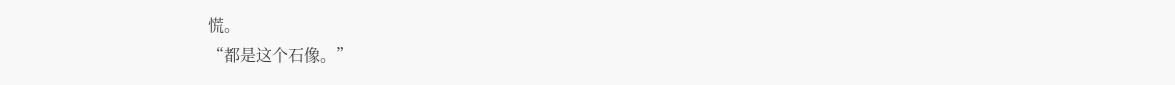慌。
“都是这个石像。”